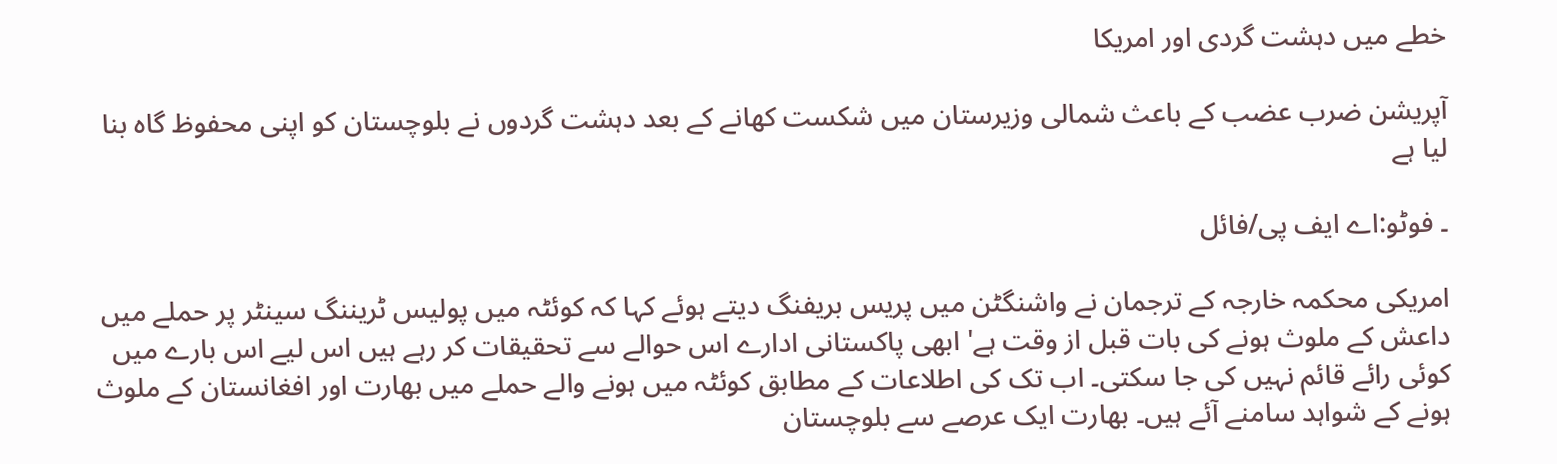خطے میں دہشت گردی اور امریکا

آپریشن ضرب عضب کے باعث شمالی وزیرستان میں شکست کھانے کے بعد دہشت گردوں نے بلوچستان کو اپنی محفوظ گاہ بنا لیا ہے

۔ فوٹو:اے ایف پی/فائل

امریکی محکمہ خارجہ کے ترجمان نے واشنگٹن میں پریس بریفنگ دیتے ہوئے کہا کہ کوئٹہ میں پولیس ٹریننگ سینٹر پر حملے میں داعش کے ملوث ہونے کی بات قبل از وقت ہے' ابھی پاکستانی ادارے اس حوالے سے تحقیقات کر رہے ہیں اس لیے اس بارے میں کوئی رائے قائم نہیں کی جا سکتی۔ اب تک کی اطلاعات کے مطابق کوئٹہ میں ہونے والے حملے میں بھارت اور افغانستان کے ملوث ہونے کے شواہد سامنے آئے ہیں۔ بھارت ایک عرصے سے بلوچستان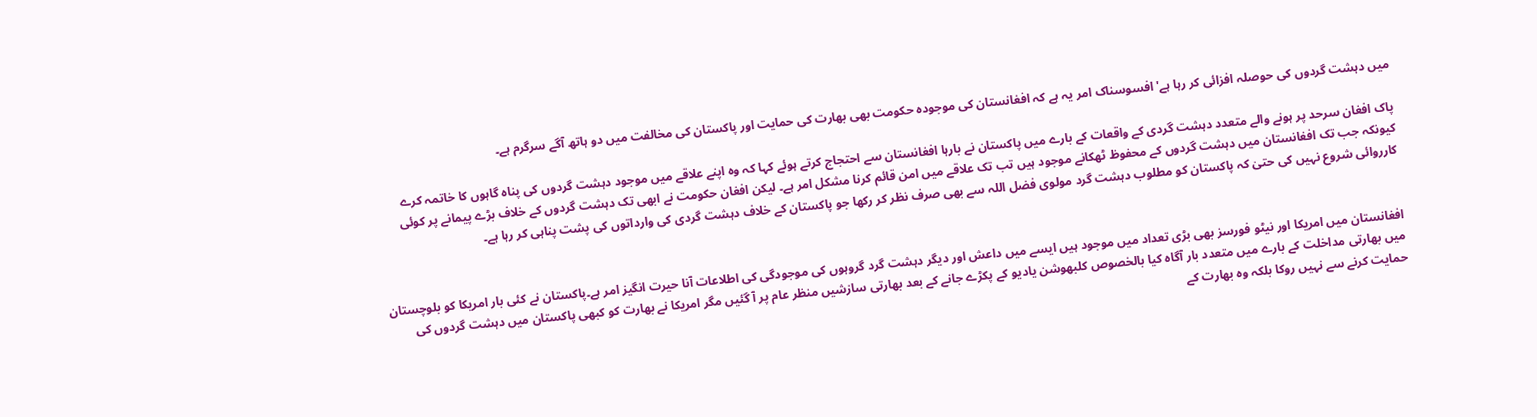میں دہشت گردوں کی حوصلہ افزائی کر رہا ہے' افسوسناک امر یہ ہے کہ افغانستان کی موجودہ حکومت بھی بھارت کی حمایت اور پاکستان کی مخالفت میں دو ہاتھ آگے سرگرم ہے۔

پاک افغان سرحد پر ہونے والے متعدد دہشت گردی کے واقعات کے بارے میں پاکستان نے بارہا افغانستان سے احتجاج کرتے ہوئے کہا کہ وہ اپنے علاقے میں موجود دہشت گردوں کی پناہ گاہوں کا خاتمہ کرے کیونکہ جب تک افغانستان میں دہشت گردوں کے محفوظ ٹھکانے موجود ہیں تب تک علاقے میں امن قائم کرنا مشکل امر ہے۔ لیکن افغان حکومت نے ابھی تک دہشت گردوں کے خلاف بڑے پیمانے پر کوئی کارروائی شروع نہیں کی حتیٰ کہ پاکستان کو مطلوب دہشت گرد مولوی فضل اللہ سے بھی صرف نظر کر رکھا جو پاکستان کے خلاف دہشت گردی کی وارداتوں کی پشت پناہی کر رہا ہے۔


افغانستان میں امریکا اور نیٹو فورسز بھی بڑی تعداد میں موجود ہیں ایسے میں داعش اور دیگر دہشت گرد گروہوں کی موجودگی کی اطلاعات آنا حیرت انگیز امر ہے۔پاکستان نے کئی بار امریکا کو بلوچستان میں بھارتی مداخلت کے بارے میں متعدد بار آگاہ کیا بالخصوص کلبھوشن یادیو کے پکڑے جانے کے بعد بھارتی سازشیں منظر عام پر آ گئیں مگر امریکا نے بھارت کو کبھی پاکستان میں دہشت گردوں کی حمایت کرنے سے نہیں روکا بلکہ وہ بھارت کے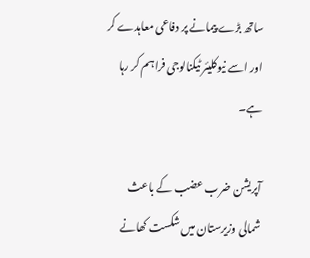ساتھ بڑے پیمانے پر دفاعی معاہدے کر اور اسے نیوکلیئر ٹیکنالوجی فراہم کر رہا ہے۔

آپریشن ضرب عضب کے باعث شمالی وزیرستان میں شکست کھانے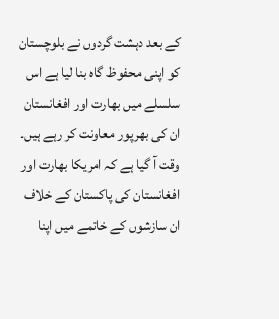کے بعد دہشت گردوں نے بلوچستان کو اپنی محفوظ گاہ بنا لیا ہے اس سلسلے میں بھارت اور افغانستان ان کی بھرپور معاونت کر رہے ہیں۔ وقت آ گیا ہے کہ امریکا بھارت اور افغانستان کی پاکستان کے خلاف ان سازشوں کے خاتمے میں اپنا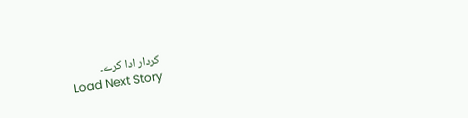کردار ادا کرے۔
Load Next Story